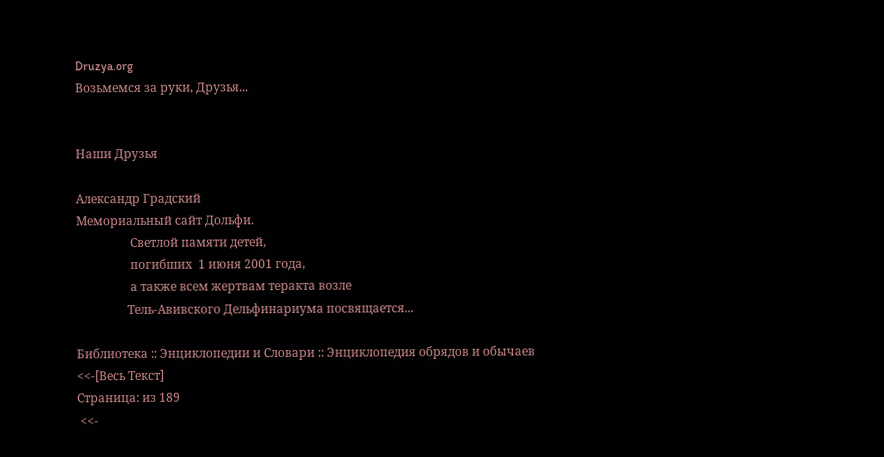Druzya.org
Возьмемся за руки, Друзья...


Наши Друзья

Александр Градский
Мемориальный сайт Дольфи.
                  Светлой памяти детей,
                  погибших  1 июня 2001 года,
                  а также всем жертвам теракта возле
                 Тель-Авивского Дельфинариума посвящается...

Библиотека :: Энциклопедии и Словари :: Энциклопедия обрядов и обычаев
<<-[Весь Текст]
Страница: из 189
 <<-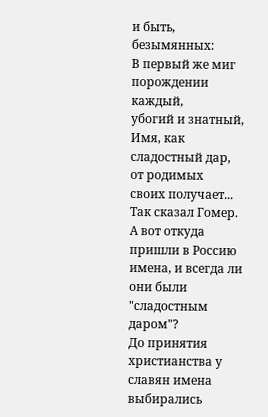и быть, безымянных:
В первый же миг порождении каждый,
убогий и знатный,
Имя, как сладостный дар, от родимых
своих получает...
Так сказал Гомер. А вот откуда пришли в Россию имена, и всегда ли они были
"сладостным даром"?
До принятия христианства у славян имена выбирались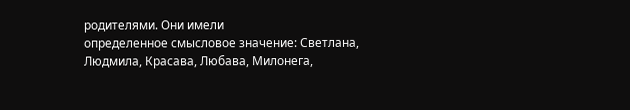родителями. Они имели
определенное смысловое значение: Светлана, Людмила, Красава, Любава, Милонега,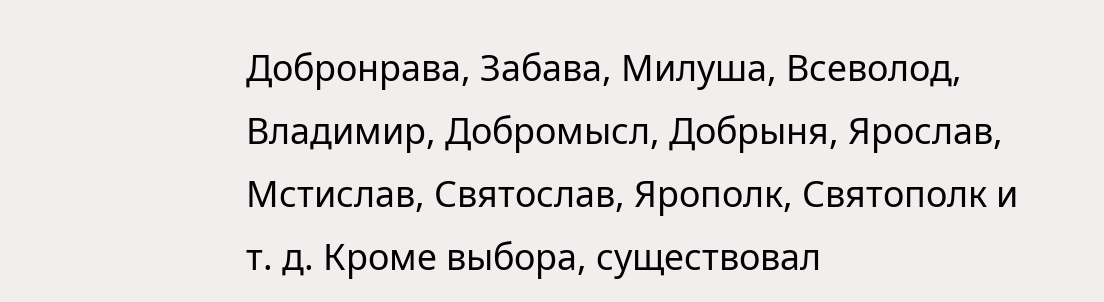Добронрава, Забава, Милуша, Всеволод, Владимир, Добромысл, Добрыня, Ярослав,
Мстислав, Святослав, Ярополк, Святополк и т. д. Кроме выбора, существовал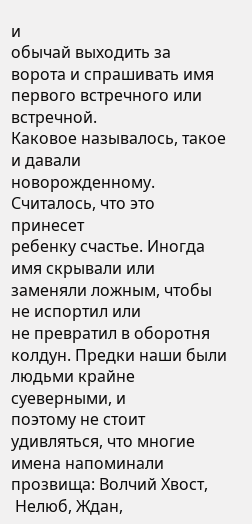и
обычай выходить за ворота и спрашивать имя первого встречного или встречной.
Каковое называлось, такое и давали новорожденному. Считалось, что это принесет
ребенку счастье. Иногда имя скрывали или заменяли ложным, чтобы не испортил или
не превратил в оборотня колдун. Предки наши были людьми крайне суеверными, и
поэтому не стоит удивляться, что многие имена напоминали прозвища: Волчий Хвост,
 Нелюб, Ждан,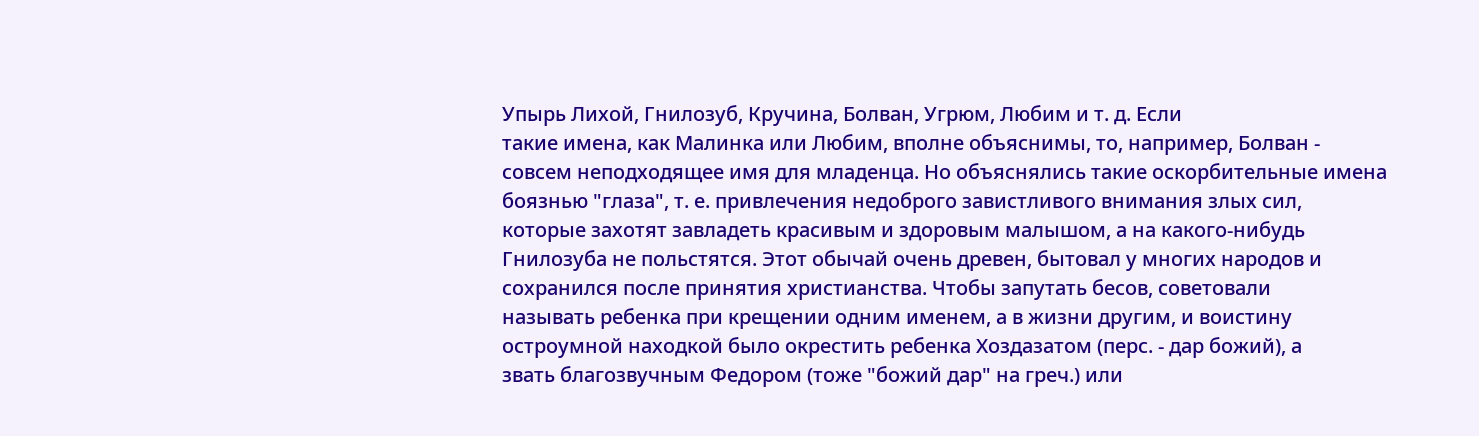Упырь Лихой, Гнилозуб, Кручина, Болван, Угрюм, Любим и т. д. Если
такие имена, как Малинка или Любим, вполне объяснимы, то, например, Болван -
совсем неподходящее имя для младенца. Но объяснялись такие оскорбительные имена
боязнью "глаза", т. е. привлечения недоброго завистливого внимания злых сил,
которые захотят завладеть красивым и здоровым малышом, а на какого-нибудь
Гнилозуба не польстятся. Этот обычай очень древен, бытовал у многих народов и
сохранился после принятия христианства. Чтобы запутать бесов, советовали
называть ребенка при крещении одним именем, а в жизни другим, и воистину
остроумной находкой было окрестить ребенка Хоздазатом (перс. - дар божий), а
звать благозвучным Федором (тоже "божий дар" на греч.) или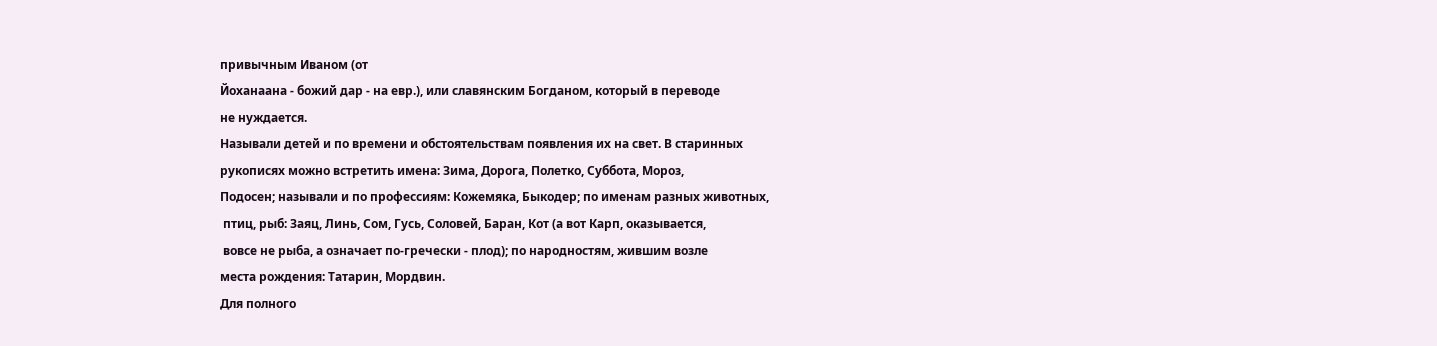привычным Иваном (от
Йоханаана - божий дар - на евр.), или славянским Богданом, который в переводе
не нуждается.
Называли детей и по времени и обстоятельствам появления их на свет. В старинных
рукописях можно встретить имена: Зима, Дорога, Полетко, Суббота, Мороз,
Подосен; называли и по профессиям: Кожемяка, Быкодер; по именам разных животных,
 птиц, рыб: Заяц, Линь, Сом, Гусь, Соловей, Баран, Кот (а вот Карп, оказывается,
 вовсе не рыба, а означает по-гречески - плод); по народностям, жившим возле
места рождения: Татарин, Мордвин.
Для полного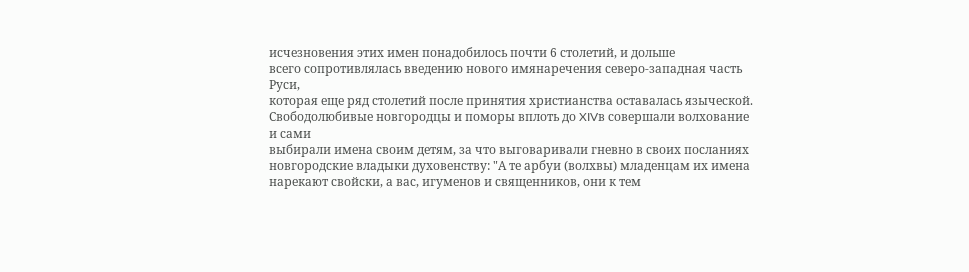исчезновения этих имен понадобилось почти 6 столетий, и дольше
всего сопротивлялась введению нового имянаречения северо-западная часть Руси,
которая еще ряд столетий после принятия христианства оставалась языческой.
Свободолюбивые новгородцы и поморы вплоть до XIVв совершали волхование и сами
выбирали имена своим детям, за что выговаривали гневно в своих посланиях
новгородские владыки духовенству: "А те арбуи (волхвы) младенцам их имена
нарекают свойски, а вас, игуменов и священников, они к тем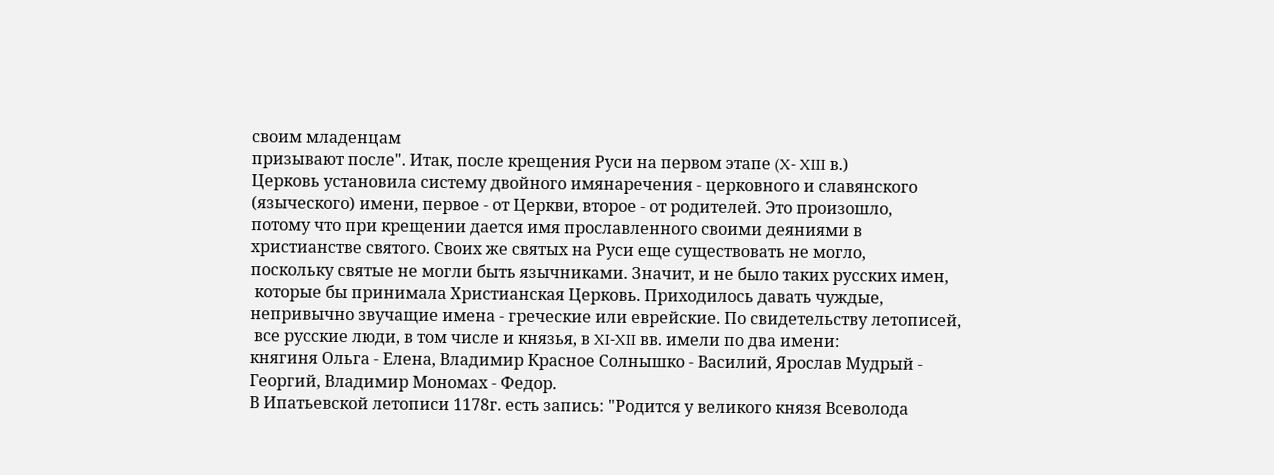своим младенцам
призывают после". Итак, после крещения Руси на первом этапе (X- XIII в.)
Церковь установила систему двойного имянаречения - церковного и славянского
(языческого) имени, первое - от Церкви, второе - от родителей. Это произошло,
потому что при крещении дается имя прославленного своими деяниями в
христианстве святого. Своих же святых на Руси еще существовать не могло,
поскольку святые не могли быть язычниками. Значит, и не было таких русских имен,
 которые бы принимала Христианская Церковь. Приходилось давать чуждые,
непривычно звучащие имена - греческие или еврейские. По свидетельству летописей,
 все русские люди, в том числе и князья, в XI-XII вв. имели по два имени:
княгиня Ольга - Елена, Владимир Красное Солнышко - Василий, Ярослав Мудрый -
Георгий, Владимир Мономах - Федор.
В Ипатьевской летописи 1178г. есть запись: "Родится у великого князя Всеволода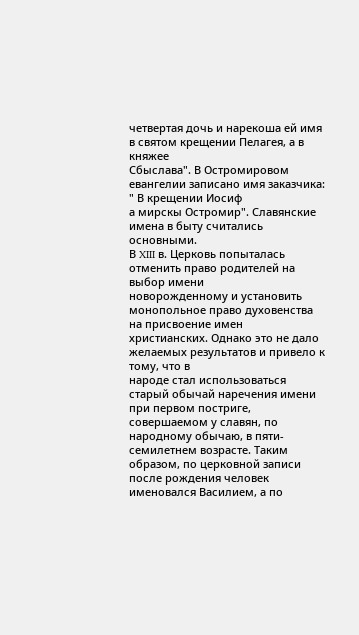четвертая дочь и нарекоша ей имя в святом крещении Пелагея, а в княжее
Сбыслава". В Остромировом евангелии записано имя заказчика: " В крещении Иосиф
а мирскы Остромир". Славянские имена в быту считались основными.
В XIII в. Церковь попыталась отменить право родителей на выбор имени
новорожденному и установить монопольное право духовенства на присвоение имен
христианских. Однако это не дало желаемых результатов и привело к тому, что в
народе стал использоваться старый обычай наречения имени при первом постриге,
совершаемом у славян, по народному обычаю, в пяти-семилетнем возрасте. Таким
образом, по церковной записи после рождения человек именовался Василием, а по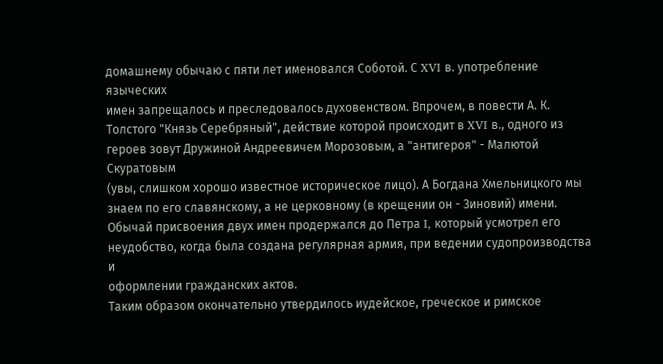домашнему обычаю с пяти лет именовался Соботой. С XVI в. употребление языческих
имен запрещалось и преследовалось духовенством. Впрочем, в повести А. К.
Толстого "Князь Серебряный", действие которой происходит в XVI в., одного из
героев зовут Дружиной Андреевичем Морозовым, а "антигероя" - Малютой Скуратовым
(увы, слишком хорошо известное историческое лицо). А Богдана Хмельницкого мы
знаем по его славянскому, а не церковному (в крещении он - Зиновий) имени.
Обычай присвоения двух имен продержался до Петра I, который усмотрел его
неудобство, когда была создана регулярная армия, при ведении судопроизводства и
оформлении гражданских актов.
Таким образом окончательно утвердилось иудейское, греческое и римское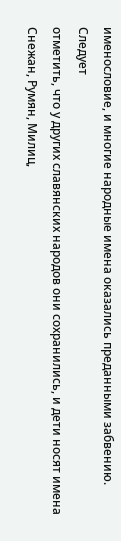именословие, и многие народные имена оказались преданными забвению. Следует
отметить, что у других славянских народов они сохранились, и дети носят имена
Снежан, Румян, Милиц,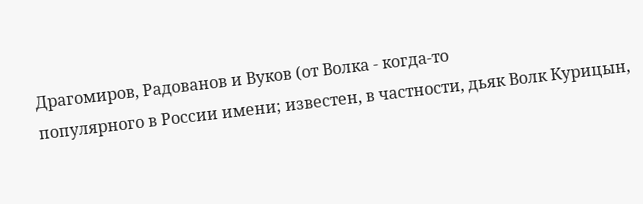Драгомиров, Радованов и Вуков (от Волка - когда-то
популярного в России имени; известен, в частности, дьяк Волк Курицын,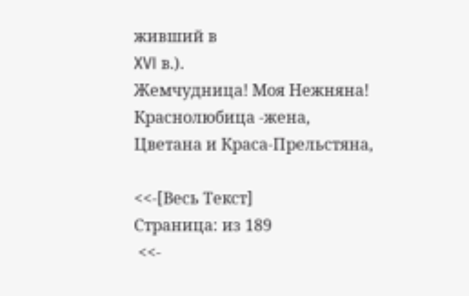живший в
XVI в.).
Жемчудница! Моя Нежняна!
Краснолюбица -жена,
Цветана и Краса-Прельстяна,

<<-[Весь Текст]
Страница: из 189
 <<-